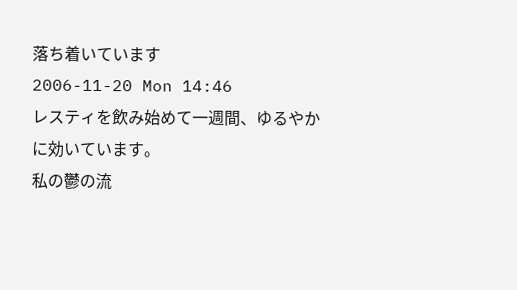落ち着いています
2006-11-20 Mon 14:46
レスティを飲み始めて一週間、ゆるやかに効いています。
私の鬱の流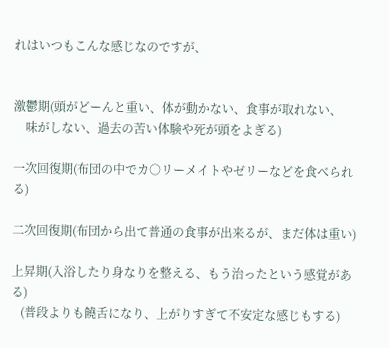れはいつもこんな感じなのですが、


激鬱期(頭がどーんと重い、体が動かない、食事が取れない、
    味がしない、過去の苦い体験や死が頭をよぎる)

一次回復期(布団の中でカ○リーメイトやゼリーなどを食べられる)

二次回復期(布団から出て普通の食事が出来るが、まだ体は重い)

上昇期(入浴したり身なりを整える、もう治ったという感覚がある)
   (普段よりも饒舌になり、上がりすぎて不安定な感じもする)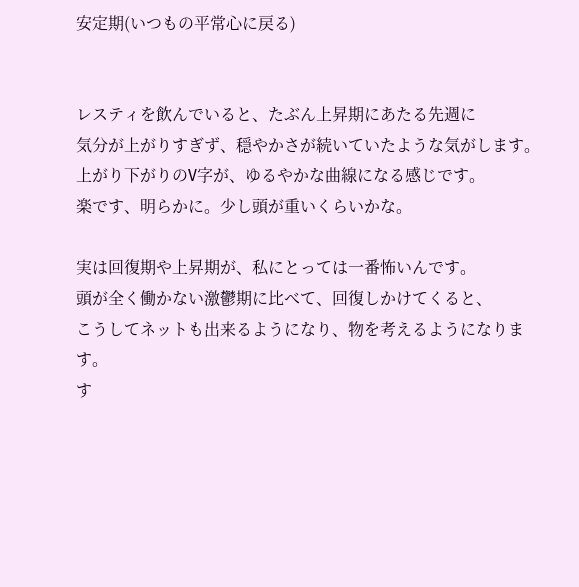安定期(いつもの平常心に戻る)


レスティを飲んでいると、たぶん上昇期にあたる先週に
気分が上がりすぎず、穏やかさが続いていたような気がします。
上がり下がりのV字が、ゆるやかな曲線になる感じです。
楽です、明らかに。少し頭が重いくらいかな。

実は回復期や上昇期が、私にとっては一番怖いんです。
頭が全く働かない激鬱期に比べて、回復しかけてくると、
こうしてネットも出来るようになり、物を考えるようになります。
す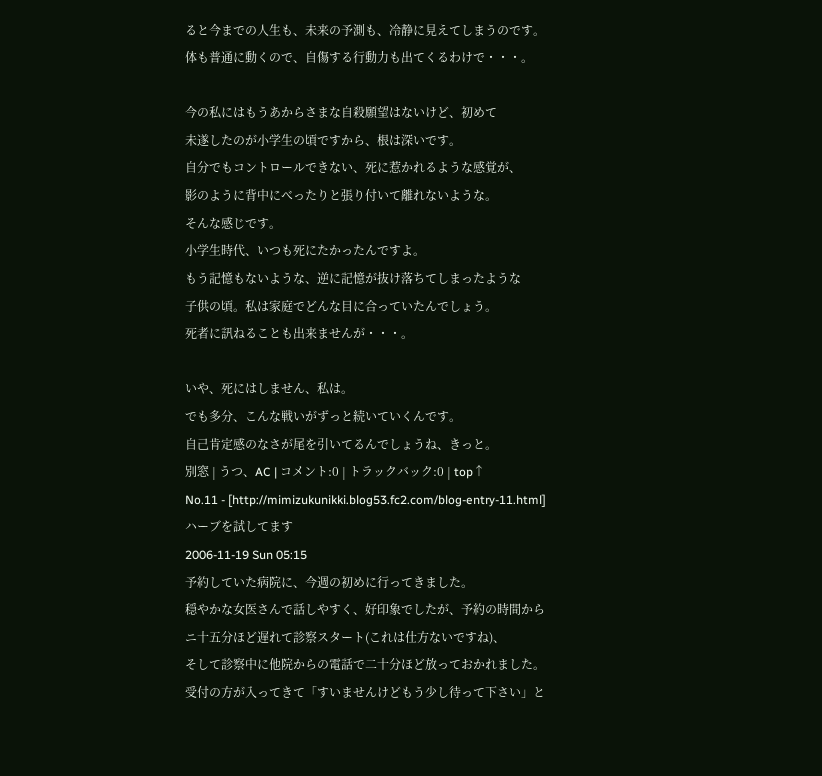ると今までの人生も、未来の予測も、冷静に見えてしまうのです。
体も普通に動くので、自傷する行動力も出てくるわけで・・・。

今の私にはもうあからさまな自殺願望はないけど、初めて
未遂したのが小学生の頃ですから、根は深いです。
自分でもコントロールできない、死に惹かれるような感覚が、
影のように背中にべったりと張り付いて離れないような。
そんな感じです。
小学生時代、いつも死にたかったんですよ。
もう記憶もないような、逆に記憶が抜け落ちてしまったような
子供の頃。私は家庭でどんな目に合っていたんでしょう。
死者に訊ねることも出来ませんが・・・。

いや、死にはしません、私は。
でも多分、こんな戦いがずっと続いていくんです。
自己肯定感のなさが尾を引いてるんでしょうね、きっと。
別窓 | うつ、AC | コメント:0 | トラックバック:0 | top↑
No.11 - [http://mimizukunikki.blog53.fc2.com/blog-entry-11.html]
ハーブを試してます
2006-11-19 Sun 05:15
予約していた病院に、今週の初めに行ってきました。
穏やかな女医さんで話しやすく、好印象でしたが、予約の時間から
ニ十五分ほど遅れて診察スタート(これは仕方ないですね)、
そして診察中に他院からの電話で二十分ほど放っておかれました。
受付の方が入ってきて「すいませんけどもう少し待って下さい」と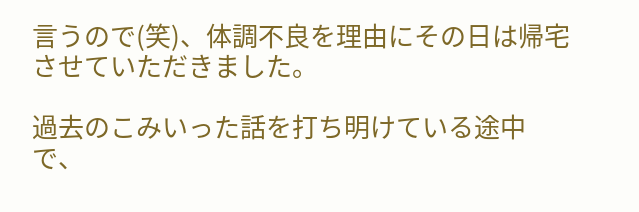言うので(笑)、体調不良を理由にその日は帰宅させていただきました。

過去のこみいった話を打ち明けている途中で、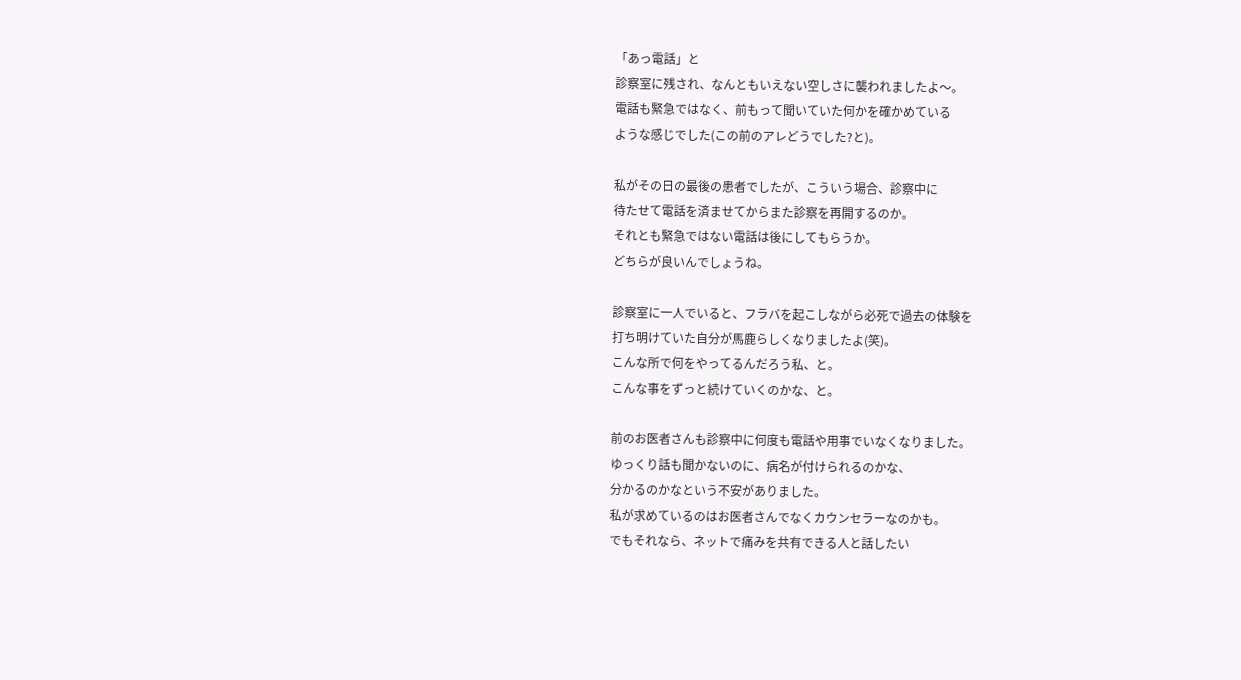「あっ電話」と
診察室に残され、なんともいえない空しさに襲われましたよ〜。
電話も緊急ではなく、前もって聞いていた何かを確かめている
ような感じでした(この前のアレどうでした?と)。

私がその日の最後の患者でしたが、こういう場合、診察中に
待たせて電話を済ませてからまた診察を再開するのか。
それとも緊急ではない電話は後にしてもらうか。
どちらが良いんでしょうね。

診察室に一人でいると、フラバを起こしながら必死で過去の体験を
打ち明けていた自分が馬鹿らしくなりましたよ(笑)。
こんな所で何をやってるんだろう私、と。
こんな事をずっと続けていくのかな、と。

前のお医者さんも診察中に何度も電話や用事でいなくなりました。
ゆっくり話も聞かないのに、病名が付けられるのかな、
分かるのかなという不安がありました。
私が求めているのはお医者さんでなくカウンセラーなのかも。
でもそれなら、ネットで痛みを共有できる人と話したい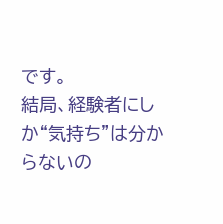です。
結局、経験者にしか“気持ち”は分からないの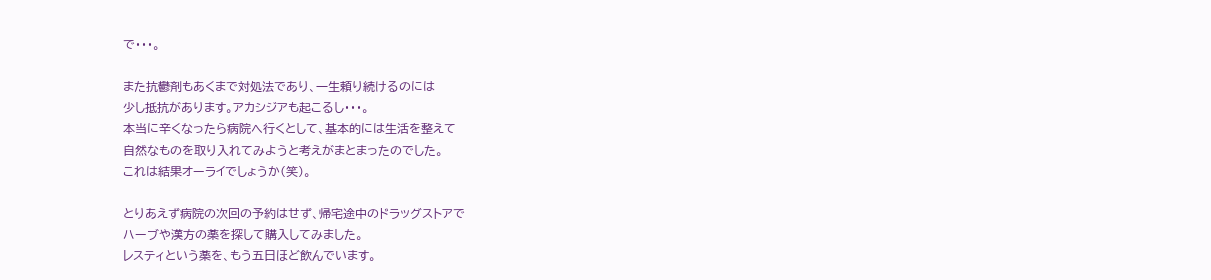で・・・。

また抗鬱剤もあくまで対処法であり、一生頼り続けるのには
少し抵抗があります。アカシジアも起こるし・・・。
本当に辛くなったら病院へ行くとして、基本的には生活を整えて
自然なものを取り入れてみようと考えがまとまったのでした。
これは結果オーライでしょうか(笑)。

とりあえず病院の次回の予約はせず、帰宅途中のドラッグストアで
ハーブや漢方の薬を探して購入してみました。
レスティという薬を、もう五日ほど飲んでいます。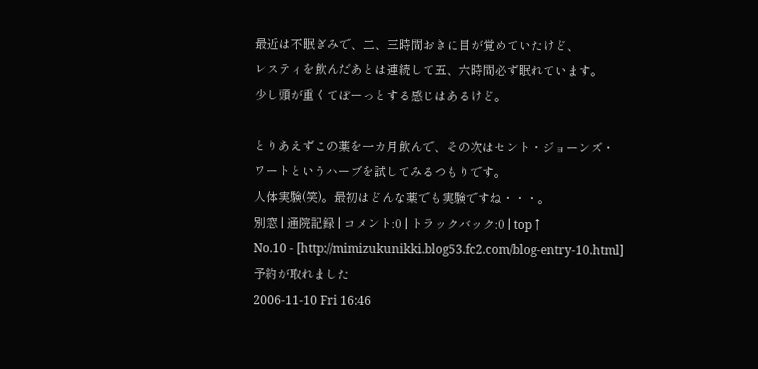最近は不眠ぎみで、二、三時間おきに目が覚めていたけど、
レスティを飲んだあとは連続して五、六時間必ず眠れています。
少し頭が重くてぼーっとする感じはあるけど。

とりあえずこの薬を一カ月飲んで、その次はセント・ジョーンズ・
ワートというハーブを試してみるつもりです。
人体実験(笑)。最初はどんな薬でも実験ですね・・・。
別窓 | 通院記録 | コメント:0 | トラックバック:0 | top↑
No.10 - [http://mimizukunikki.blog53.fc2.com/blog-entry-10.html]
予約が取れました
2006-11-10 Fri 16:46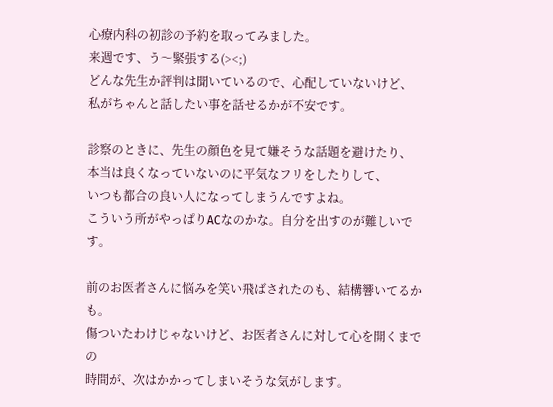心療内科の初診の予約を取ってみました。
来週です、う〜緊張する(><;)
どんな先生か評判は聞いているので、心配していないけど、
私がちゃんと話したい事を話せるかが不安です。

診察のときに、先生の顔色を見て嫌そうな話題を避けたり、
本当は良くなっていないのに平気なフリをしたりして、
いつも都合の良い人になってしまうんですよね。
こういう所がやっぱりACなのかな。自分を出すのが難しいです。

前のお医者さんに悩みを笑い飛ばされたのも、結構響いてるかも。
傷ついたわけじゃないけど、お医者さんに対して心を開くまでの
時間が、次はかかってしまいそうな気がします。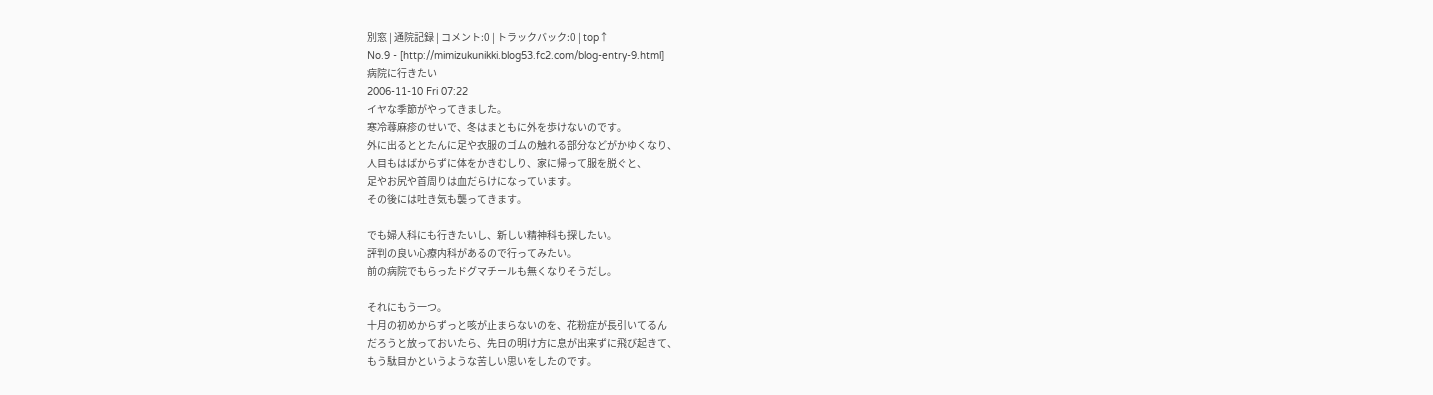別窓 | 通院記録 | コメント:0 | トラックバック:0 | top↑
No.9 - [http://mimizukunikki.blog53.fc2.com/blog-entry-9.html]
病院に行きたい
2006-11-10 Fri 07:22
イヤな季節がやってきました。
寒冷蕁麻疹のせいで、冬はまともに外を歩けないのです。
外に出るととたんに足や衣服のゴムの触れる部分などがかゆくなり、
人目もはばからずに体をかきむしり、家に帰って服を脱ぐと、
足やお尻や首周りは血だらけになっています。
その後には吐き気も襲ってきます。

でも婦人科にも行きたいし、新しい精神科も探したい。
評判の良い心療内科があるので行ってみたい。
前の病院でもらったドグマチールも無くなりそうだし。

それにもう一つ。
十月の初めからずっと咳が止まらないのを、花粉症が長引いてるん
だろうと放っておいたら、先日の明け方に息が出来ずに飛び起きて、
もう駄目かというような苦しい思いをしたのです。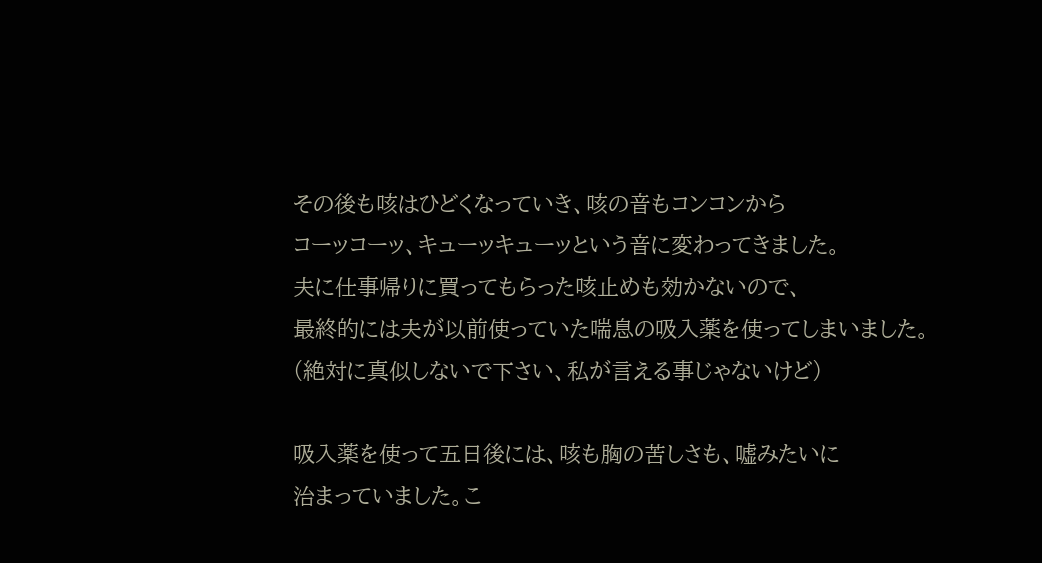その後も咳はひどくなっていき、咳の音もコンコンから
コーッコーッ、キューッキューッという音に変わってきました。
夫に仕事帰りに買ってもらった咳止めも効かないので、
最終的には夫が以前使っていた喘息の吸入薬を使ってしまいました。
(絶対に真似しないで下さい、私が言える事じゃないけど)

吸入薬を使って五日後には、咳も胸の苦しさも、嘘みたいに
治まっていました。こ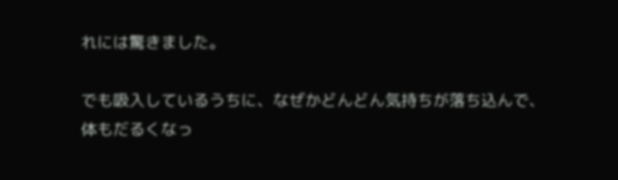れには驚きました。

でも吸入しているうちに、なぜかどんどん気持ちが落ち込んで、
体もだるくなっ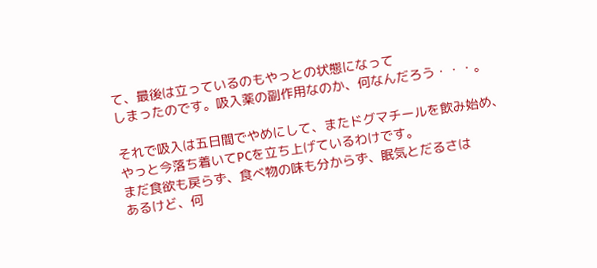て、最後は立っているのもやっとの状態になって
しまったのです。吸入薬の副作用なのか、何なんだろう・・・。

それで吸入は五日間でやめにして、またドグマチールを飲み始め、
やっと今落ち着いてPCを立ち上げているわけです。
まだ食欲も戻らず、食べ物の味も分からず、眠気とだるさは
あるけど、何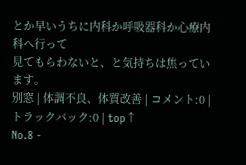とか早いうちに内科か呼吸器科か心療内科へ行って
見てもらわないと、と気持ちは焦っています。
別窓 | 体調不良、体質改善 | コメント:0 | トラックバック:0 | top↑
No.8 -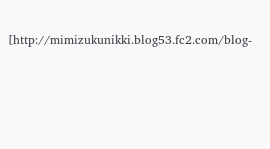[http://mimizukunikki.blog53.fc2.com/blog-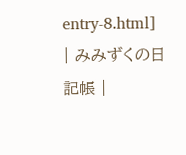entry-8.html]
| みみずくの日記帳 |